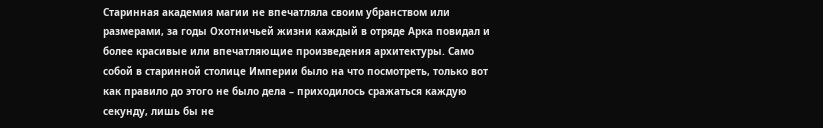Старинная академия магии не впечатляла своим убранством или размерами, за годы Охотничьей жизни каждый в отряде Арка повидал и более красивые или впечатляющие произведения архитектуры. Само собой в старинной столице Империи было на что посмотреть, только вот как правило до этого не было дела – приходилось сражаться каждую секунду, лишь бы не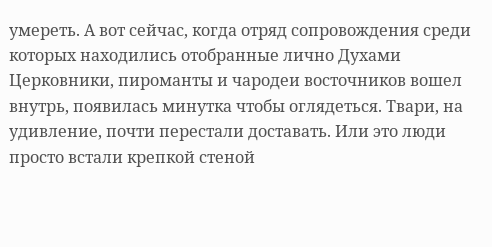умереть. А вот сейчас, когда отряд сопровождения среди которых находились отобранные лично Духами Церковники, пироманты и чародеи восточников вошел внутрь, появилась минутка чтобы оглядеться. Твари, на удивление, почти перестали доставать. Или это люди просто встали крепкой стеной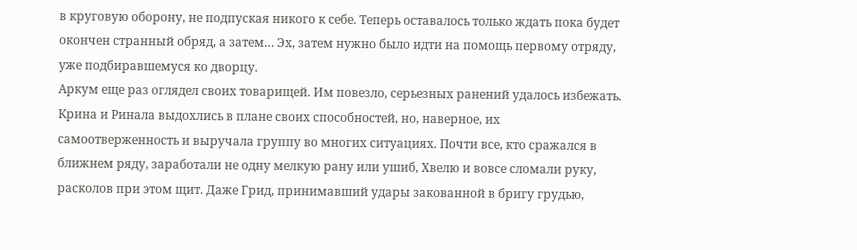в круговую оборону, не подпуская никого к себе. Теперь оставалось только ждать пока будет окончен странный обряд, а затем… Эх, затем нужно было идти на помощь первому отряду, уже подбиравшемуся ко дворцу.
Аркум еще раз оглядел своих товарищей. Им повезло, серьезных ранений удалось избежать. Крина и Ринала выдохлись в плане своих способностей, но, наверное, их самоотверженность и выручала группу во многих ситуациях. Почти все, кто сражался в ближнем ряду, заработали не одну мелкую рану или ушиб, Хвелю и вовсе сломали руку, расколов при этом щит. Даже Грид, принимавший удары закованной в бригу грудью,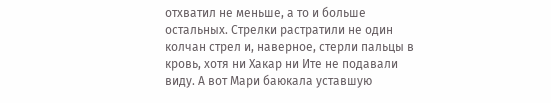отхватил не меньше, а то и больше остальных. Стрелки растратили не один колчан стрел и, наверное, стерли пальцы в кровь, хотя ни Хакар ни Ите не подавали виду. А вот Мари баюкала уставшую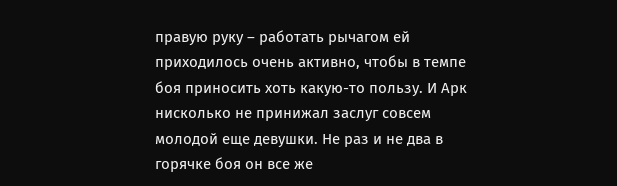правую руку – работать рычагом ей приходилось очень активно, чтобы в темпе боя приносить хоть какую-то пользу. И Арк нисколько не принижал заслуг совсем молодой еще девушки. Не раз и не два в горячке боя он все же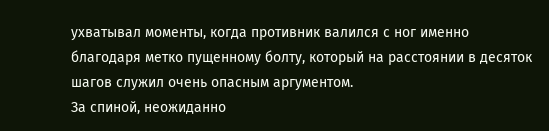ухватывал моменты, когда противник валился с ног именно благодаря метко пущенному болту, который на расстоянии в десяток шагов служил очень опасным аргументом.
За спиной, неожиданно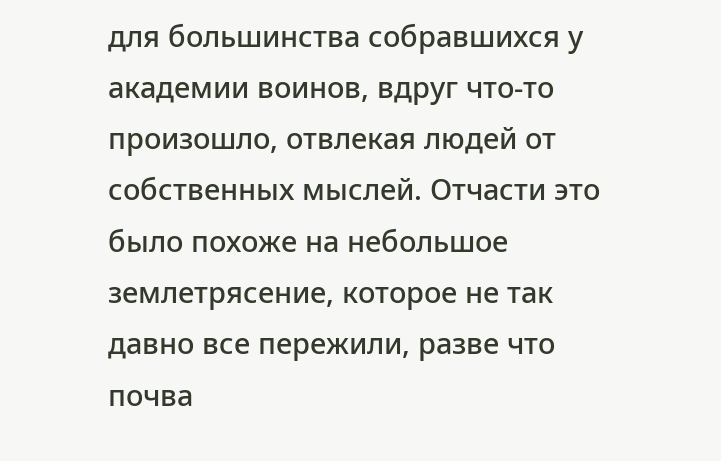для большинства собравшихся у академии воинов, вдруг что-то произошло, отвлекая людей от собственных мыслей. Отчасти это было похоже на небольшое землетрясение, которое не так давно все пережили, разве что почва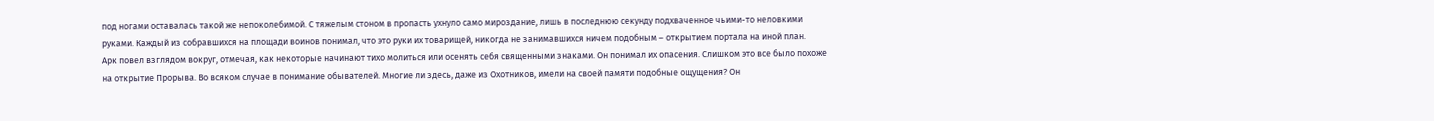под ногами оставалась такой же непоколебимой. С тяжелым стоном в пропасть ухнуло само мироздание, лишь в последнюю секунду подхваченное чьими-то неловкими руками. Каждый из собравшихся на площади воинов понимал, что это руки их товарищей, никогда не занимавшихся ничем подобным – открытием портала на иной план.
Арк повел взглядом вокруг, отмечая, как некоторые начинают тихо молиться или осенять себя священными знаками. Он понимал их опасения. Слишком это все было похоже на открытие Прорыва. Во всяком случае в понимание обывателей. Многие ли здесь, даже из Охотников, имели на своей памяти подобные ощущения? Он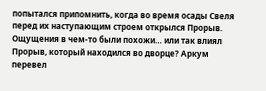попытался припомнить, когда во время осады Свеля перед их наступающим строем открылся Прорыв. Ощущения в чем-то были похожи… или так влиял Прорыв, который находился во дворце? Аркум перевел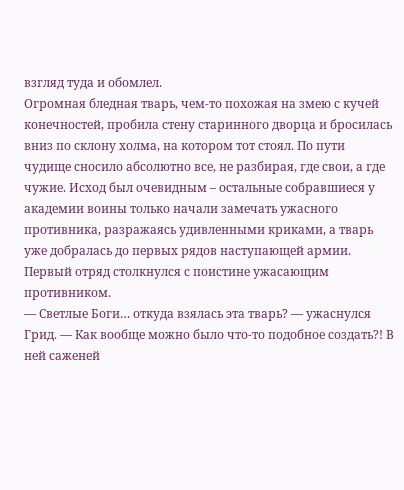взгляд туда и обомлел.
Огромная бледная тварь, чем-то похожая на змею с кучей конечностей, пробила стену старинного дворца и бросилась вниз по склону холма, на котором тот стоял. По пути чудище сносило абсолютно все, не разбирая, где свои, а где чужие. Исход был очевидным – остальные собравшиеся у академии воины только начали замечать ужасного противника, разражаясь удивленными криками, а тварь уже добралась до первых рядов наступающей армии. Первый отряд столкнулся с поистине ужасающим противником.
— Светлые Боги… откуда взялась эта тварь? — ужаснулся Грид. — Как вообще можно было что-то подобное создать?! В ней саженей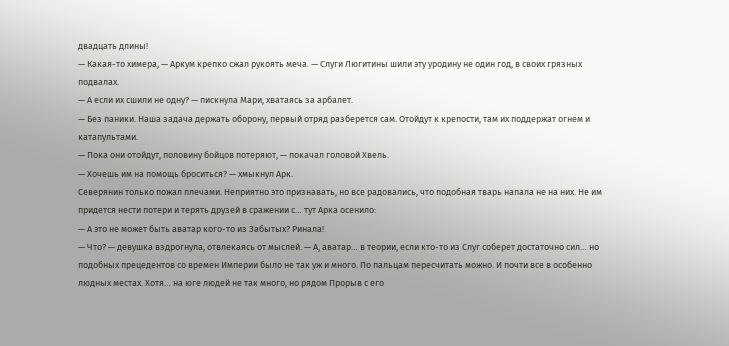двадцать длины!
— Какая-то химера, — Аркум крепко сжал рукоять меча. — Слуги Люгитины шили эту уродину не один год, в своих грязных подвалах.
— А если их сшили не одну? — пискнула Мари, хватаясь за арбалет.
— Без паники. Наша задача держать оборону, первый отряд разберется сам. Отойдут к крепости, там их поддержат огнем и катапультами.
— Пока они отойдут, половину бойцов потеряют, — покачал головой Хвель.
— Хочешь им на помощь броситься? — хмыкнул Арк.
Северянин только пожал плечами. Неприятно это признавать, но все радовались, что подобная тварь напала не на них. Не им придется нести потери и терять друзей в сражении с… тут Арка осенило:
— А это не может быть аватар кого-то из Забытых? Ринала!
— Что? — девушка вздрогнула, отвлекаясь от мыслей. — А, аватар… в теории, если кто-то из Слуг соберет достаточно сил… но подобных прецедентов со времен Империи было не так уж и много. По пальцам пересчитать можно. И почти все в особенно людных местах. Хотя… на юге людей не так много, но рядом Прорыв с его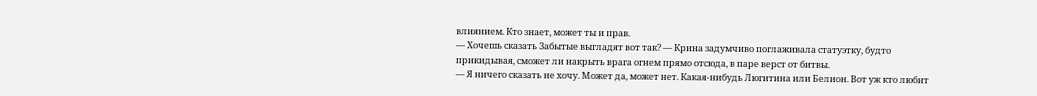влиянием. Кто знает, может ты и прав.
— Хочешь сказать Забытые выгладят вот так? — Крина задумчиво поглаживала статуэтку, будто прикидывая, сможет ли накрыть врага огнем прямо отсюда, в паре верст от битвы.
— Я ничего сказать не хочу. Может да, может нет. Какая-нибудь Люгитина или Белион. Вот уж кто любит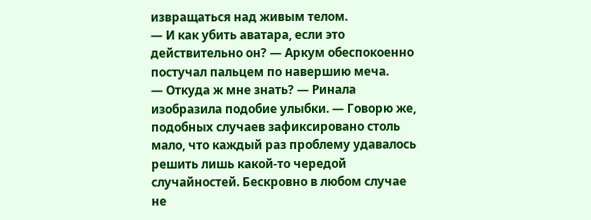извращаться над живым телом.
— И как убить аватара, если это действительно он? — Аркум обеспокоенно постучал пальцем по навершию меча.
— Откуда ж мне знать? — Ринала изобразила подобие улыбки. — Говорю же, подобных случаев зафиксировано столь мало, что каждый раз проблему удавалось решить лишь какой-то чередой случайностей. Бескровно в любом случае не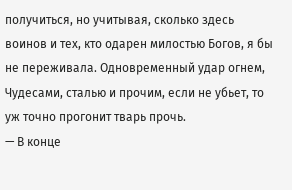получиться, но учитывая, сколько здесь воинов и тех, кто одарен милостью Богов, я бы не переживала. Одновременный удар огнем, Чудесами, сталью и прочим, если не убьет, то уж точно прогонит тварь прочь.
— В конце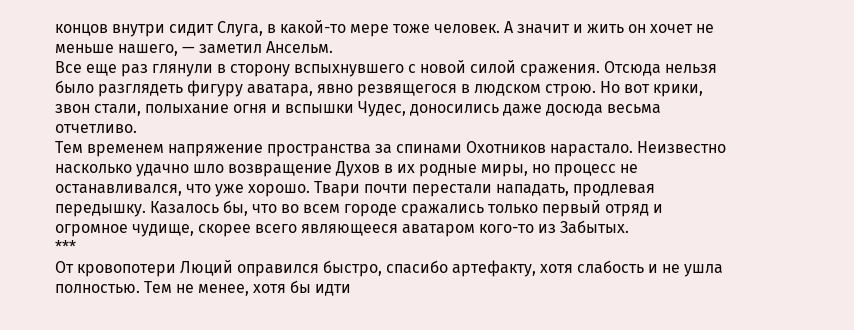концов внутри сидит Слуга, в какой-то мере тоже человек. А значит и жить он хочет не меньше нашего, — заметил Ансельм.
Все еще раз глянули в сторону вспыхнувшего с новой силой сражения. Отсюда нельзя было разглядеть фигуру аватара, явно резвящегося в людском строю. Но вот крики, звон стали, полыхание огня и вспышки Чудес, доносились даже досюда весьма отчетливо.
Тем временем напряжение пространства за спинами Охотников нарастало. Неизвестно насколько удачно шло возвращение Духов в их родные миры, но процесс не останавливался, что уже хорошо. Твари почти перестали нападать, продлевая передышку. Казалось бы, что во всем городе сражались только первый отряд и огромное чудище, скорее всего являющееся аватаром кого-то из Забытых.
***
От кровопотери Люций оправился быстро, спасибо артефакту, хотя слабость и не ушла полностью. Тем не менее, хотя бы идти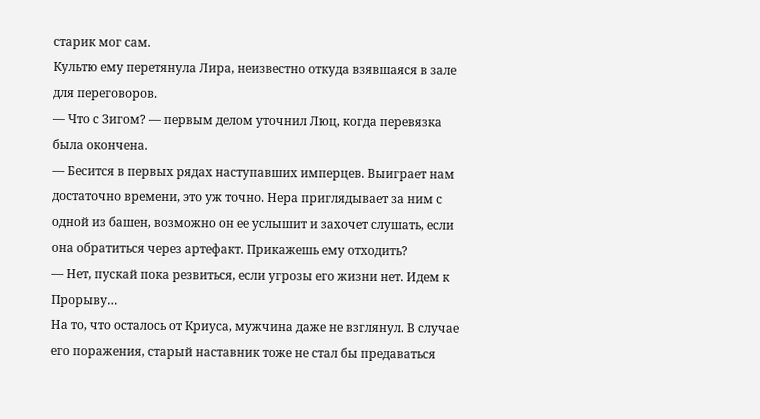старик мог сам.
Культю ему перетянула Лира, неизвестно откуда взявшаяся в зале для переговоров.
— Что с Зигом? — первым делом уточнил Люц, когда перевязка была окончена.
— Бесится в первых рядах наступавших имперцев. Выиграет нам достаточно времени, это уж точно. Нера приглядывает за ним с одной из башен, возможно он ее услышит и захочет слушать, если она обратиться через артефакт. Прикажешь ему отходить?
— Нет, пускай пока резвиться, если угрозы его жизни нет. Идем к Прорыву…
На то, что осталось от Криуса, мужчина даже не взглянул. В случае его поражения, старый наставник тоже не стал бы предаваться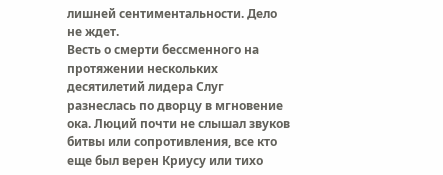лишней сентиментальности. Дело не ждет.
Весть о смерти бессменного на протяжении нескольких десятилетий лидера Слуг разнеслась по дворцу в мгновение ока. Люций почти не слышал звуков битвы или сопротивления, все кто еще был верен Криусу или тихо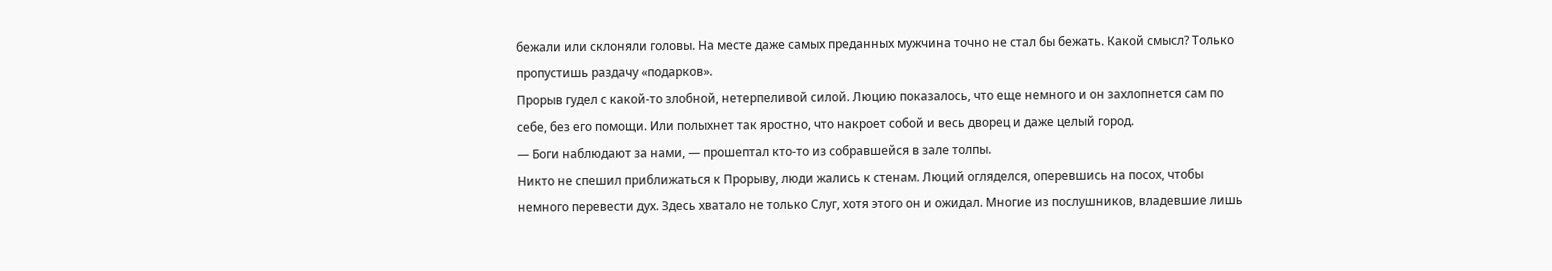бежали или склоняли головы. На месте даже самых преданных мужчина точно не стал бы бежать. Какой смысл? Только пропустишь раздачу «подарков».
Прорыв гудел с какой-то злобной, нетерпеливой силой. Люцию показалось, что еще немного и он захлопнется сам по себе, без его помощи. Или полыхнет так яростно, что накроет собой и весь дворец и даже целый город.
— Боги наблюдают за нами, — прошептал кто-то из собравшейся в зале толпы.
Никто не спешил приближаться к Прорыву, люди жались к стенам. Люций огляделся, оперевшись на посох, чтобы немного перевести дух. Здесь хватало не только Слуг, хотя этого он и ожидал. Многие из послушников, владевшие лишь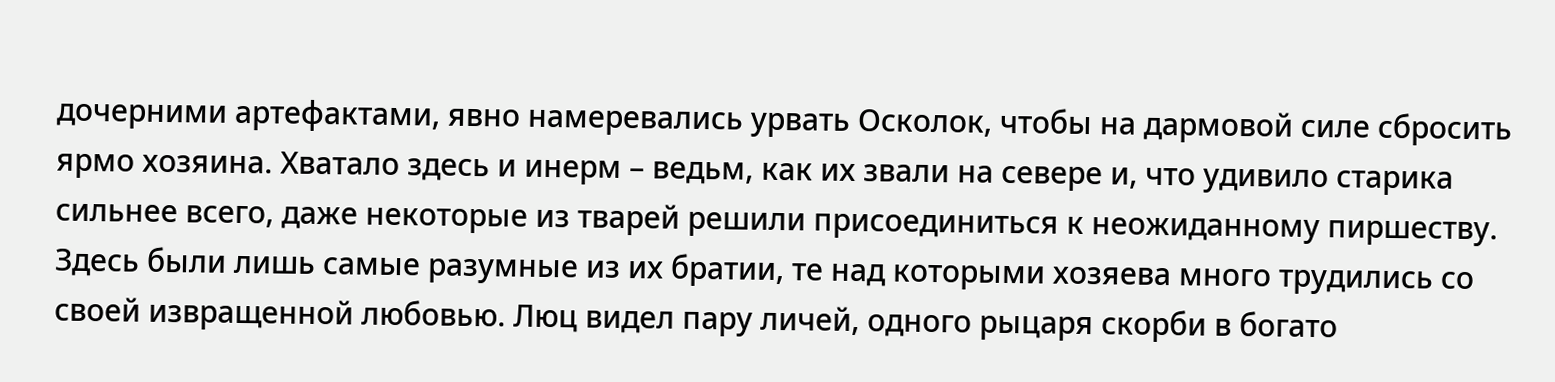дочерними артефактами, явно намеревались урвать Осколок, чтобы на дармовой силе сбросить ярмо хозяина. Хватало здесь и инерм – ведьм, как их звали на севере и, что удивило старика сильнее всего, даже некоторые из тварей решили присоединиться к неожиданному пиршеству. Здесь были лишь самые разумные из их братии, те над которыми хозяева много трудились со своей извращенной любовью. Люц видел пару личей, одного рыцаря скорби в богато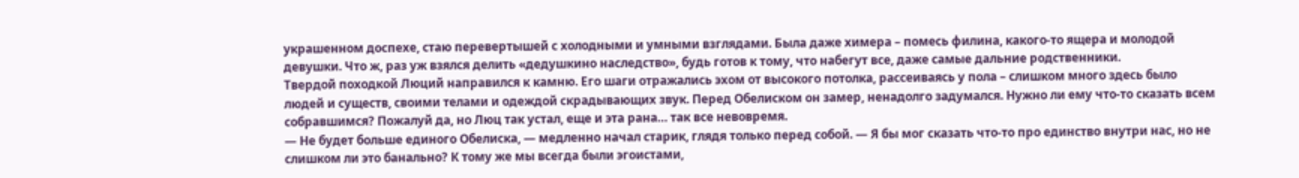украшенном доспехе, стаю перевертышей с холодными и умными взглядами. Была даже химера – помесь филина, какого-то ящера и молодой девушки. Что ж, раз уж взялся делить «дедушкино наследство», будь готов к тому, что набегут все, даже самые дальние родственники.
Твердой походкой Люций направился к камню. Его шаги отражались эхом от высокого потолка, рассеиваясь у пола – слишком много здесь было людей и существ, своими телами и одеждой скрадывающих звук. Перед Обелиском он замер, ненадолго задумался. Нужно ли ему что-то сказать всем собравшимся? Пожалуй да, но Люц так устал, еще и эта рана… так все невовремя.
— Не будет больше единого Обелиска, — медленно начал старик, глядя только перед собой. — Я бы мог сказать что-то про единство внутри нас, но не слишком ли это банально? К тому же мы всегда были эгоистами,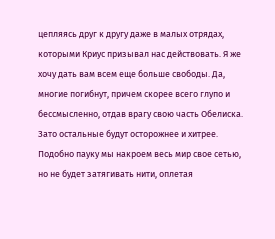цепляясь друг к другу даже в малых отрядах, которыми Криус призывал нас действовать. Я же хочу дать вам всем еще больше свободы. Да, многие погибнут, причем скорее всего глупо и бессмысленно, отдав врагу свою часть Обелиска. Зато остальные будут осторожнее и хитрее. Подобно пауку мы накроем весь мир свое сетью, но не будет затягивать нити, оплетая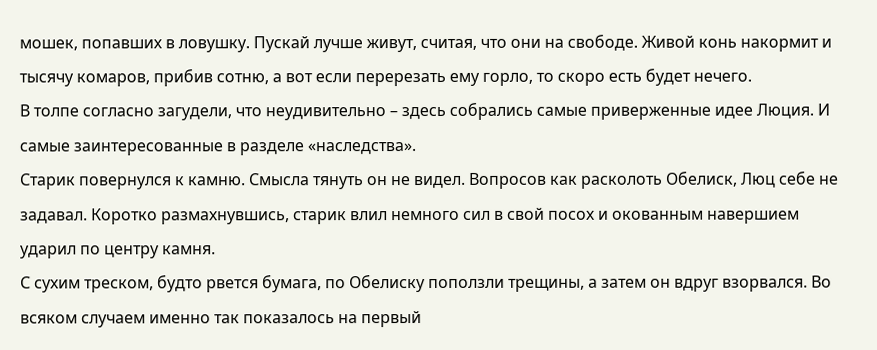мошек, попавших в ловушку. Пускай лучше живут, считая, что они на свободе. Живой конь накормит и тысячу комаров, прибив сотню, а вот если перерезать ему горло, то скоро есть будет нечего.
В толпе согласно загудели, что неудивительно – здесь собрались самые приверженные идее Люция. И самые заинтересованные в разделе «наследства».
Старик повернулся к камню. Смысла тянуть он не видел. Вопросов как расколоть Обелиск, Люц себе не задавал. Коротко размахнувшись, старик влил немного сил в свой посох и окованным навершием ударил по центру камня.
С сухим треском, будто рвется бумага, по Обелиску поползли трещины, а затем он вдруг взорвался. Во всяком случаем именно так показалось на первый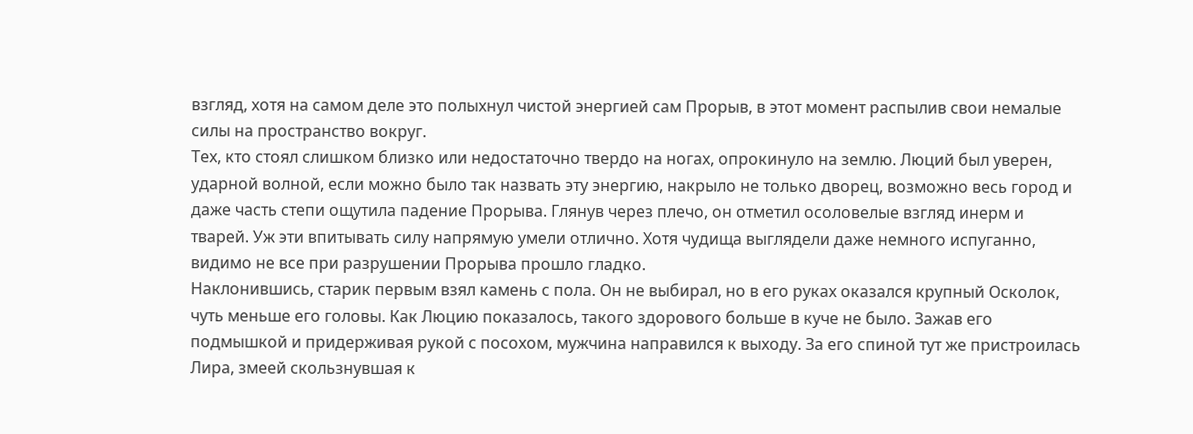взгляд, хотя на самом деле это полыхнул чистой энергией сам Прорыв, в этот момент распылив свои немалые силы на пространство вокруг.
Тех, кто стоял слишком близко или недостаточно твердо на ногах, опрокинуло на землю. Люций был уверен, ударной волной, если можно было так назвать эту энергию, накрыло не только дворец, возможно весь город и даже часть степи ощутила падение Прорыва. Глянув через плечо, он отметил осоловелые взгляд инерм и тварей. Уж эти впитывать силу напрямую умели отлично. Хотя чудища выглядели даже немного испуганно, видимо не все при разрушении Прорыва прошло гладко.
Наклонившись, старик первым взял камень с пола. Он не выбирал, но в его руках оказался крупный Осколок, чуть меньше его головы. Как Люцию показалось, такого здорового больше в куче не было. Зажав его подмышкой и придерживая рукой с посохом, мужчина направился к выходу. За его спиной тут же пристроилась Лира, змеей скользнувшая к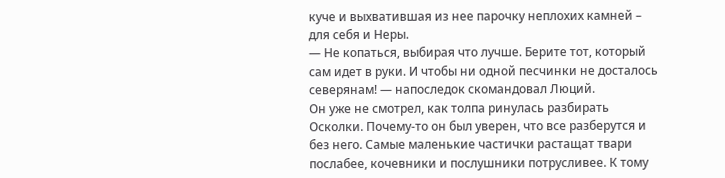куче и выхватившая из нее парочку неплохих камней – для себя и Неры.
— Не копаться, выбирая что лучше. Берите тот, который сам идет в руки. И чтобы ни одной песчинки не досталось северянам! — напоследок скомандовал Люций.
Он уже не смотрел, как толпа ринулась разбирать Осколки. Почему-то он был уверен, что все разберутся и без него. Самые маленькие частички растащат твари послабее, кочевники и послушники потрусливее. К тому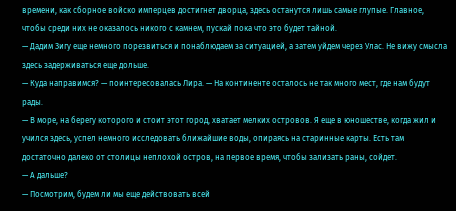времени, как сборное войско имперцев достигнет дворца, здесь останутся лишь самые глупые. Главное, чтобы среди них не оказалось никого с камнем, пускай пока что это будет тайной.
— Дадим Зигу еще немного порезвиться и понаблюдаем за ситуацией, а затем уйдем через Улас. Не вижу смысла здесь задерживаться еще дольше.
— Куда направимся? — поинтересовалась Лира. — На континенте осталось не так много мест, где нам будут рады.
— В море, на берегу которого и стоит этот город, хватает мелких островов. Я еще в юношестве, когда жил и учился здесь, успел немного исследовать ближайшие воды, опираясь на старинные карты. Есть там достаточно далеко от столицы неплохой остров, на первое время, чтобы зализать раны, сойдет.
— А дальше?
— Посмотрим, будем ли мы еще действовать всей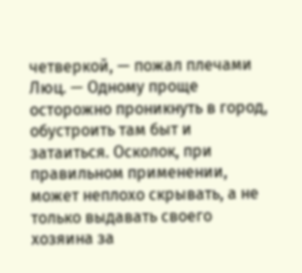четверкой, — пожал плечами Люц. — Одному проще осторожно проникнуть в город, обустроить там быт и затаиться. Осколок, при правильном применении, может неплохо скрывать, а не только выдавать своего хозяина за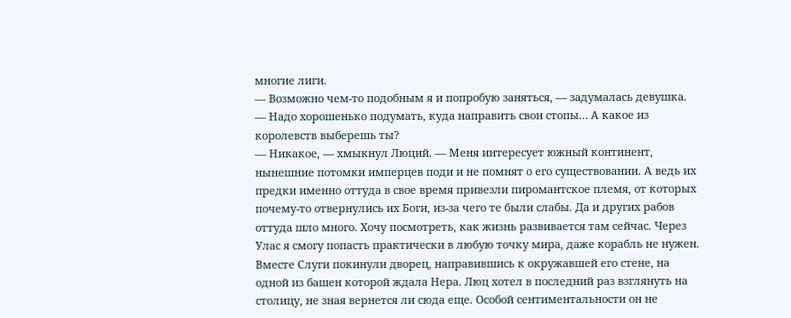многие лиги.
— Возможно чем-то подобным я и попробую заняться, — задумалась девушка. — Надо хорошенько подумать, куда направить свои стопы… А какое из королевств выберешь ты?
— Никакое, — хмыкнул Люций. — Меня интересует южный континент, нынешние потомки имперцев поди и не помнят о его существовании. А ведь их предки именно оттуда в свое время привезли пиромантское племя, от которых почему-то отвернулись их Боги, из-за чего те были слабы. Да и других рабов оттуда шло много. Хочу посмотреть, как жизнь развивается там сейчас. Через Улас я смогу попасть практически в любую точку мира, даже корабль не нужен.
Вместе Слуги покинули дворец, направившись к окружавшей его стене, на одной из башен которой ждала Нера. Люц хотел в последний раз взглянуть на столицу, не зная вернется ли сюда еще. Особой сентиментальности он не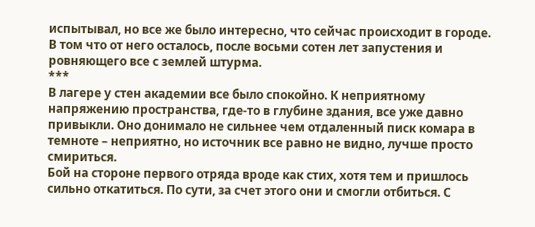испытывал, но все же было интересно, что сейчас происходит в городе. В том что от него осталось, после восьми сотен лет запустения и ровняющего все с землей штурма.
***
В лагере у стен академии все было спокойно. К неприятному напряжению пространства, где-то в глубине здания, все уже давно привыкли. Оно донимало не сильнее чем отдаленный писк комара в темноте – неприятно, но источник все равно не видно, лучше просто смириться.
Бой на стороне первого отряда вроде как стих, хотя тем и пришлось сильно откатиться. По сути, за счет этого они и смогли отбиться. С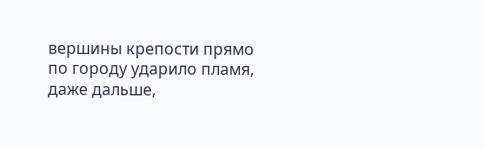вершины крепости прямо по городу ударило пламя, даже дальше,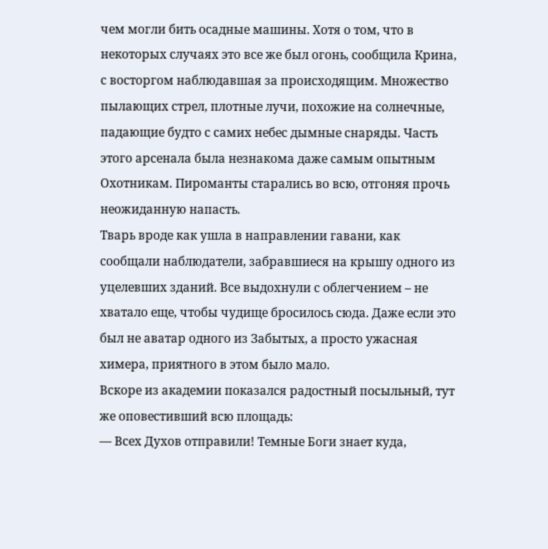чем могли бить осадные машины. Хотя о том, что в некоторых случаях это все же был огонь, сообщила Крина, с восторгом наблюдавшая за происходящим. Множество пылающих стрел, плотные лучи, похожие на солнечные, падающие будто с самих небес дымные снаряды. Часть этого арсенала была незнакома даже самым опытным Охотникам. Пироманты старались во всю, отгоняя прочь неожиданную напасть.
Тварь вроде как ушла в направлении гавани, как сообщали наблюдатели, забравшиеся на крышу одного из уцелевших зданий. Все выдохнули с облегчением – не хватало еще, чтобы чудище бросилось сюда. Даже если это был не аватар одного из Забытых, а просто ужасная химера, приятного в этом было мало.
Вскоре из академии показался радостный посыльный, тут же оповестивший всю площадь:
— Всех Духов отправили! Темные Боги знает куда,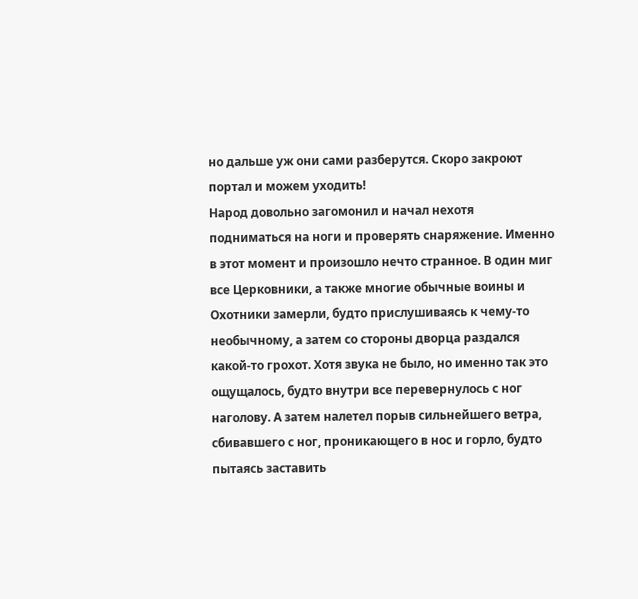но дальше уж они сами разберутся. Скоро закроют портал и можем уходить!
Народ довольно загомонил и начал нехотя подниматься на ноги и проверять снаряжение. Именно в этот момент и произошло нечто странное. В один миг все Церковники, а также многие обычные воины и Охотники замерли, будто прислушиваясь к чему-то необычному, а затем со стороны дворца раздался какой-то грохот. Хотя звука не было, но именно так это ощущалось, будто внутри все перевернулось с ног наголову. А затем налетел порыв сильнейшего ветра, сбивавшего с ног, проникающего в нос и горло, будто пытаясь заставить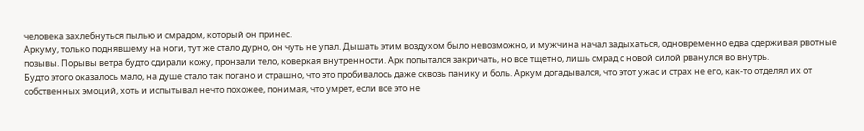человека захлебнуться пылью и смрадом, который он принес.
Аркуму, только поднявшему на ноги, тут же стало дурно, он чуть не упал. Дышать этим воздухом было невозможно, и мужчина начал задыхаться, одновременно едва сдерживая рвотные позывы. Порывы ветра будто сдирали кожу, пронзали тело, коверкая внутренности. Арк попытался закричать, но все тщетно, лишь смрад с новой силой рванулся во внутрь.
Будто этого оказалось мало, на душе стало так погано и страшно, что это пробивалось даже сквозь панику и боль. Аркум догадывался, что этот ужас и страх не его, как-то отделял их от собственных эмоций, хоть и испытывал нечто похожее, понимая, что умрет, если все это не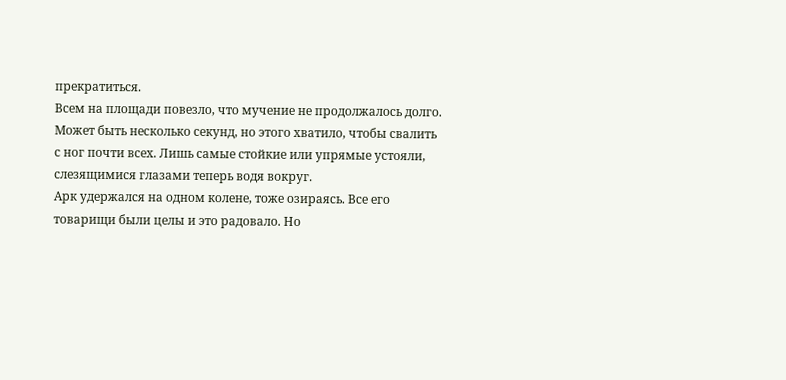прекратиться.
Всем на площади повезло, что мучение не продолжалось долго. Может быть несколько секунд, но этого хватило, чтобы свалить с ног почти всех. Лишь самые стойкие или упрямые устояли, слезящимися глазами теперь водя вокруг.
Арк удержался на одном колене, тоже озираясь. Все его товарищи были целы и это радовало. Но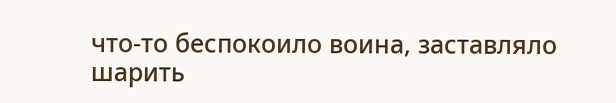что-то беспокоило воина, заставляло шарить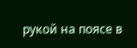рукой на поясе в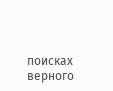поисках верного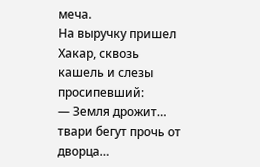меча.
На выручку пришел Хакар, сквозь кашель и слезы просипевший:
— Земля дрожит… твари бегут прочь от дворца…